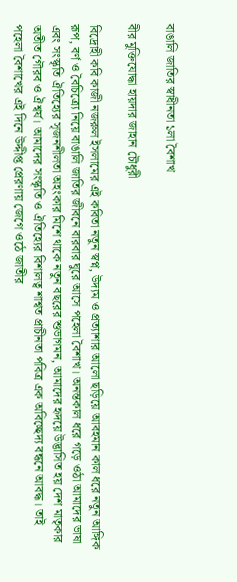বাঙালি জাতির স্বাধীনতা ১লা বৈশাখ

বীর মুক্তিযোদ্ধা হায়দার জাহান চৌধুরী

বিদ্রোহী কবি কাজী নজরুল ইসলামের এই কবিতা নতুন স্বপ্ন, উদ্যম ও প্রত্যাশার আলো ছড়িয়ে আবহমান কাল ধরে নতুন আঙ্গিক রূপ, বর্ণ ও বৈচিত্র্যে নিয়ে বাঙালি জাতির জীবনে বারবার ঘুরে আসে পহেলা বৈশাখ। অনন্তকাল ধরে গড়ে ওঠা আমাদের ভাষা এবং সংস্কৃতি ঐতিহ্যের সৃজনশীলতা অহংকার মিশে থাকে নতুন বছরের শুভাগমন, আমাদের হৃদয়ে উদ্ভাসিত হয় দেশ মাতৃকার অতীত গৌরব ও ঐশ্বর্য। আমাদের সংস্কৃতি ও ঐতিহ্যের বিশালত্ব শাশ্বত প্রাচীনতা পবিত্র এক অবিচ্ছেদ্য বন্ধনে আবদ্ধ। তাই পহেলা বৈশাখের এই দিনে উদ্দীপ্ত প্রেরণায় জেগে ওঠে জাতীর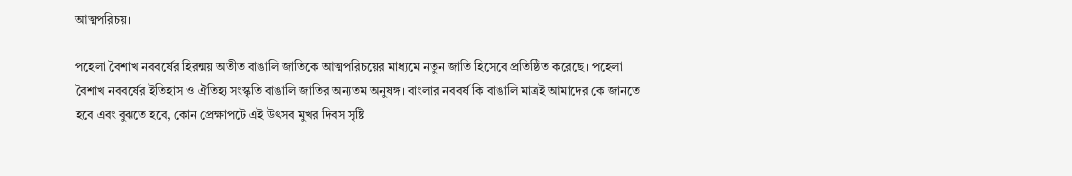আত্মপরিচয়।

পহেলা বৈশাখ নববর্ষের হিরন্ময় অতীত বাঙালি জাতিকে আত্মপরিচয়ের মাধ্যমে নতুন জাতি হিসেবে প্রতিষ্ঠিত করেছে। পহেলা বৈশাখ নববর্ষের ইতিহাস ও ঐতিহ্য সংস্কৃতি বাঙালি জাতির অন্যতম অনুষঙ্গ। বাংলার নববর্ষ কি বাঙালি মাত্রই আমাদের কে জানতে হবে এবং বুঝতে হবে, কোন প্রেক্ষাপটে এই উৎসব মুখর দিবস সৃষ্টি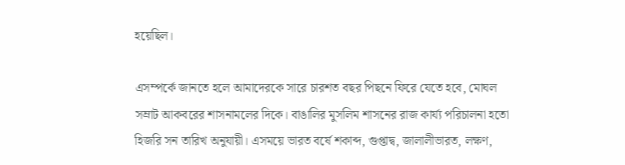হয়েছিল।

এসম্পর্কে জানতে হলে আমাদেরকে সারে চারশত বছর পিছনে ফিরে যেতে হবে, মোঘল সম্রাট আকবরের শাসনামলের দিকে। বাঙালির মুসলিম শাসনের রাজ কার্য্য পরিচালনা হতো হিজরি সন তারিখ অনুযায়ী। এসময়ে ভারত বর্ষে শকাব্দ, গুপ্তাদ্ব, জালালীভারত, লক্ষণ,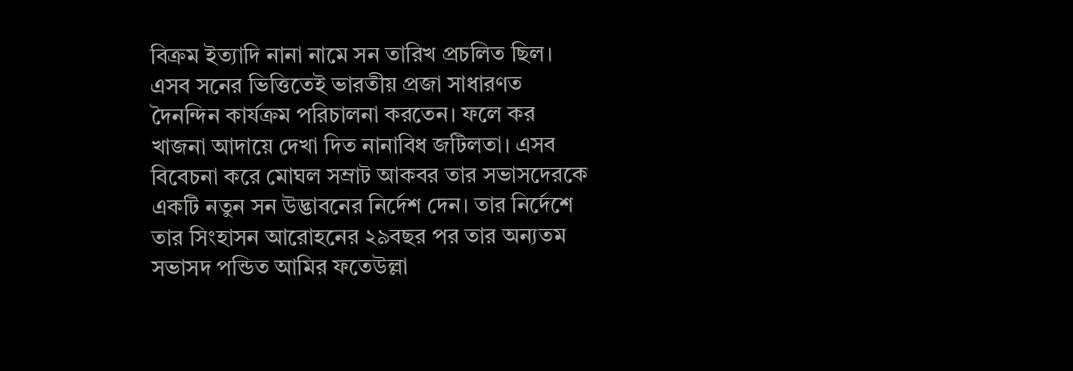বিক্রম ইত্যাদি নানা নামে সন তারিখ প্রচলিত ছিল। এসব সনের ভিত্তিতেই ভারতীয় প্রজা সাধারণত দৈনন্দিন কার্যক্রম পরিচালনা করতেন। ফলে কর খাজনা আদায়ে দেখা দিত নানাবিধ জটিলতা। এসব বিবেচনা করে মোঘল সম্রাট আকবর তার সভাসদেরকে একটি নতুন সন উদ্ভাবনের নির্দেশ দেন। তার নির্দেশে তার সিংহাসন আরোহনের ২৯বছর পর তার অন্যতম সভাসদ পন্ডিত আমির ফতেউল্লা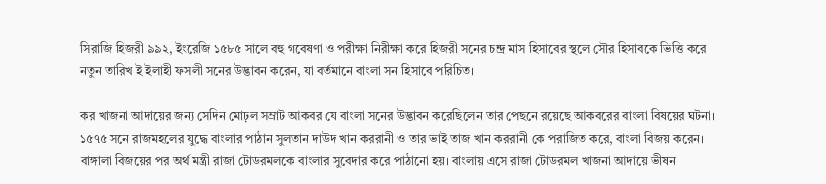সিরাজি হিজরী ৯৯২, ইংরেজি ১৫৮৫ সালে বহু গবেষণা ও পরীক্ষা নিরীক্ষা করে হিজরী সনের চন্দ্র মাস হিসাবের স্থলে সৌর হিসাবকে ভিত্তি করে নতুন তারিখ ই ইলাহী ফসলী সনের উদ্ভাবন করেন, যা বর্তমানে বাংলা সন হিসাবে পরিচিত।

কর খাজনা আদায়ের জন্য সেদিন মোঢ়ল সম্রাট আকবর যে বাংলা সনের উদ্ভাবন করেছিলেন তার পেছনে রয়েছে আকবরের বাংলা বিষয়ের ঘটনা। ১৫৭৫ সনে রাজমহলের যুদ্ধে বাংলার পাঠান সুলতান দাউদ খান কররানী ও তার ভাই তাজ খান কররানী কে পরাজিত করে, বাংলা বিজয় করেন। বাঙ্গালা বিজয়ের পর অর্থ মন্ত্রী রাজা টোডরমলকে বাংলার সুবেদার করে পাঠানো হয়। বাংলায় এসে রাজা টোডরমল খাজনা আদায়ে ভীষন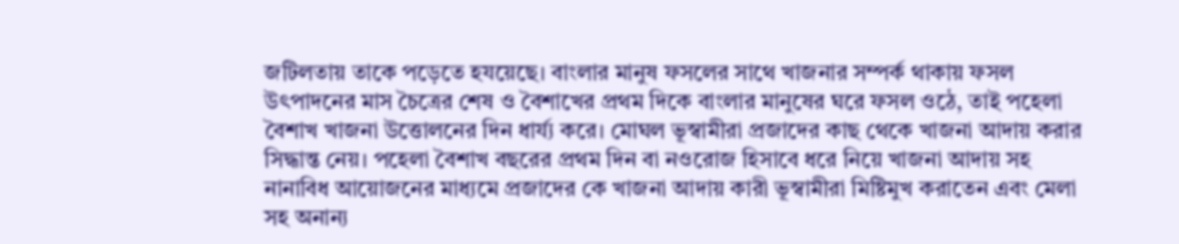জটিলতায় তাকে পড়েতে হযয়েছে। বাংলার মানুষ ফসলের সাথে খাজনার সম্পর্ক থাকায় ফসল উৎপাদনের মাস চৈত্রের শেষ ও বৈশাখের প্রথম দিকে বাংলার মানুষের ঘরে ফসল ওঠে, তাই পহেলা বৈশাখ খাজনা উত্তোলনের দিন ধার্য্য করে। মোঘল ভূস্বামীরা প্রজাদের কাছ থেকে খাজনা আদায় করার সিদ্ধান্ত নেয়। পহেলা বৈশাখ বছরের প্রথম দিন বা নওরোজ হিসাবে ধরে নিয়ে খাজনা আদায় সহ নানাবিধ আয়োজনের মাধ্যমে প্রজাদের কে খাজনা আদায় কারী ভূস্বামীরা মিষ্টিমুখ করাতেন এবং মেলা সহ অনান্য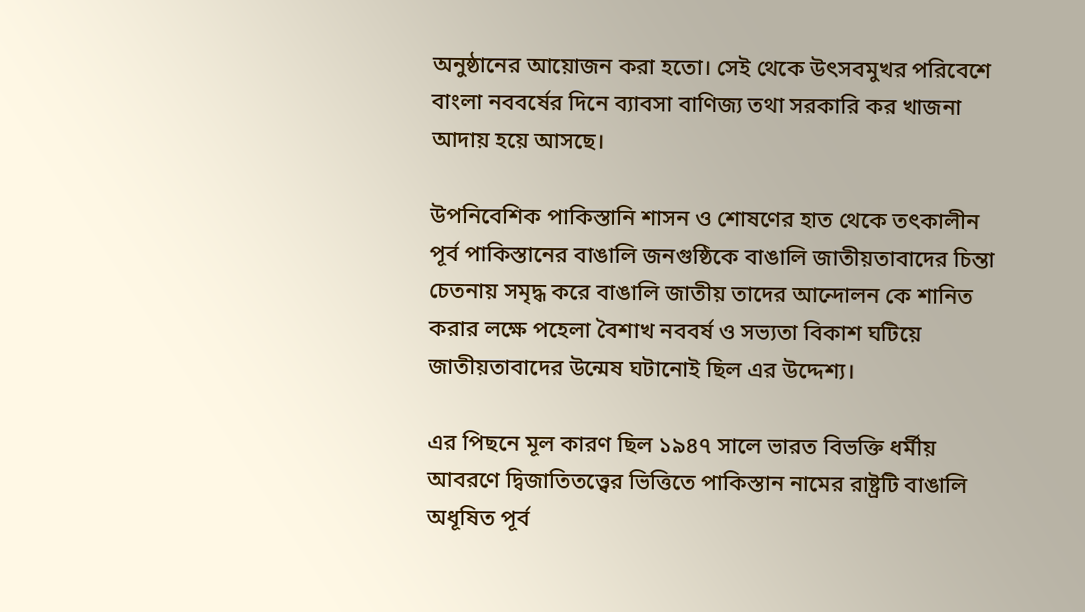অনুষ্ঠানের আয়োজন করা হতো। সেই থেকে উৎসবমুখর পরিবেশে বাংলা নববর্ষের দিনে ব্যাবসা বাণিজ্য তথা সরকারি কর খাজনা আদায় হয়ে আসছে।

উপনিবেশিক পাকিস্তানি শাসন ও শোষণের হাত থেকে তৎকালীন পূর্ব পাকিস্তানের বাঙালি জনগুষ্ঠিকে বাঙালি জাতীয়তাবাদের চিন্তা চেতনায় সমৃদ্ধ করে বাঙালি জাতীয় তাদের আন্দোলন কে শানিত করার লক্ষে পহেলা বৈশাখ নববর্ষ ও সভ্যতা বিকাশ ঘটিয়ে জাতীয়তাবাদের উন্মেষ ঘটানোই ছিল এর উদ্দেশ্য।

এর পিছনে মূল কারণ ছিল ১৯৪৭ সালে ভারত বিভক্তি ধর্মীয় আবরণে দ্বিজাতিতত্ত্বের ভিত্তিতে পাকিস্তান নামের রাষ্ট্রটি বাঙালি অধূষিত পূর্ব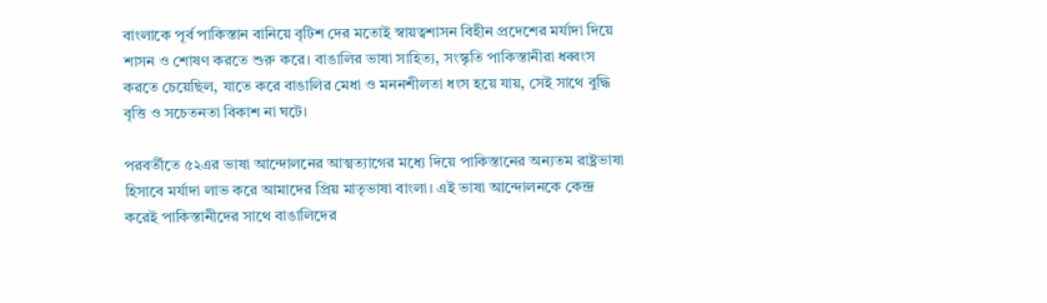বাংলাকে পূর্ব পাকিস্তান বানিয়ে বৃটিশ দের মতোই স্বায়ত্বশাসন বিহীন প্রদেশের মর্যাদা দিয়ে শাসন ও শোষণ করতে শুরু করে। বাঙালির ভাষা সাহিত্য, সংস্কৃতি পাকিস্তানীরা ধব্বংস করতে চেয়েছিল, যাতে করে বাঙালির মেধা ও মননশীলতা ধংস হয়ে যায়, সেই সাথে বুদ্ধি বৃত্তি ও সচেতনতা বিকাশ না ঘটে।

পরবর্তীতে ৫২এর ভাষা আন্দোলনের আত্মত্যাগের মধ্যে দিয়ে পাকিস্তানের অন্যতম রাষ্ট্রভাষা হিসাবে মর্যাদা লাভ করে আমাদের প্রিয় মাতৃভাষা বাংলা। এই ভাষা আন্দোলনকে কেন্দ্র করেই পাকিস্তানীদের সাথে বাঙালিদের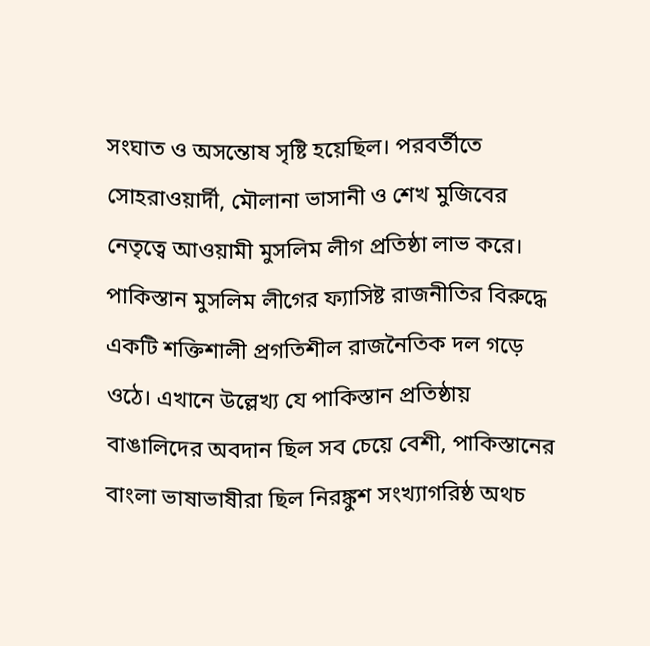সংঘাত ও অসন্তোষ সৃষ্টি হয়েছিল। পরবর্তীতে সোহরাওয়ার্দী, মৌলানা ভাসানী ও শেখ মুজিবের নেতৃত্বে আওয়ামী মুসলিম লীগ প্রতিষ্ঠা লাভ করে। পাকিস্তান মুসলিম লীগের ফ্যাসিষ্ট রাজনীতির বিরুদ্ধে একটি শক্তিশালী প্রগতিশীল রাজনৈতিক দল গড়ে ওঠে। এখানে উল্লেখ্য যে পাকিস্তান প্রতিষ্ঠায় বাঙালিদের অবদান ছিল সব চেয়ে বেশী, পাকিস্তানের বাংলা ভাষাভাষীরা ছিল নিরঙ্কুশ সংখ্যাগরিষ্ঠ অথচ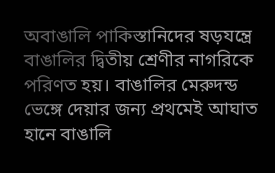অবাঙালি পাকিস্তানিদের ষড়যন্ত্রে বাঙালির দ্বিতীয় শ্রেণীর নাগরিকে পরিণত হয়। বাঙালির মেরুদন্ড ভেঙ্গে দেয়ার জন্য প্রথমেই আঘাত হানে বাঙালি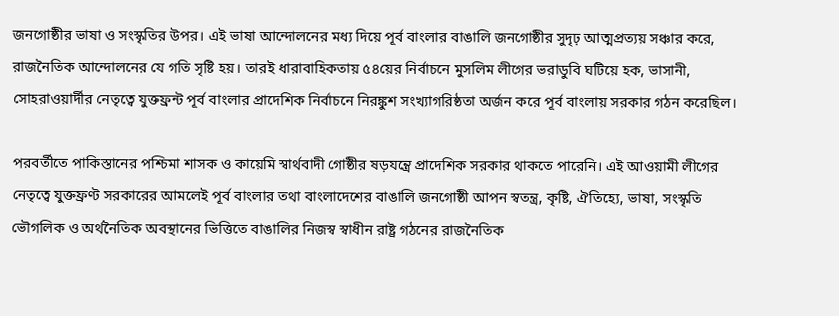জনগোষ্ঠীর ভাষা ও সংস্কৃতির উপর। এই ভাষা আন্দোলনের মধ্য দিয়ে পূর্ব বাংলার বাঙালি জনগোষ্ঠীর সুদৃঢ় আত্মপ্রত্যয় সঞ্চার করে, রাজনৈতিক আন্দোলনের যে গতি সৃষ্টি হয়। তারই ধারাবাহিকতায় ৫৪য়ের নির্বাচনে মুসলিম লীগের ভরাডুবি ঘটিয়ে হক, ভাসানী, সোহরাওয়ার্দীর নেতৃত্বে যুক্তফ্রন্ট পূর্ব বাংলার প্রাদেশিক নির্বাচনে নিরঙ্কুশ সংখ্যাগরিষ্ঠতা অর্জন করে পূর্ব বাংলায় সরকার গঠন করেছিল।

পরবর্তীতে পাকিস্তানের পশ্চিমা শাসক ও কায়েমি স্বার্থবাদী গোষ্ঠীর ষড়যন্ত্রে প্রাদেশিক সরকার থাকতে পারেনি। এই আওয়ামী লীগের নেতৃত্বে যুক্তফ্রণ্ট সরকারের আমলেই পূর্ব বাংলার তথা বাংলাদেশের বাঙালি জনগোষ্ঠী আপন স্বতন্ত্র, কৃষ্টি, ঐতিহ্যে, ভাষা, সংস্কৃতি ভৌগলিক ও অর্থনৈতিক অবস্থানের ভিত্তিতে বাঙালির নিজস্ব স্বাধীন রাষ্ট্র গঠনের রাজনৈতিক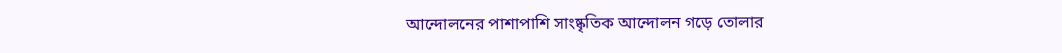আন্দোলনের পাশাপাশি সাংষ্কৃতিক আন্দোলন গড়ে তোলার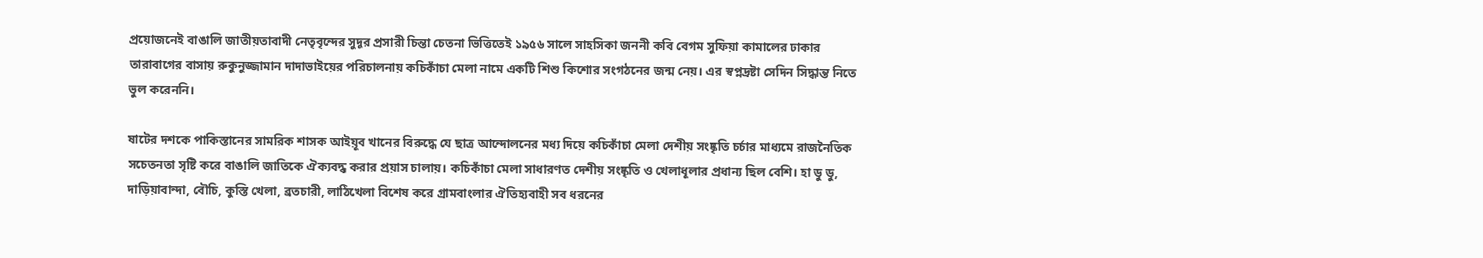প্রয়োজনেই বাঙালি জাতীয়তাবাদী নেতৃবৃন্দের সুদূর প্রসারী চিন্তা চেতনা ভিত্তিতেই ১৯৫৬ সালে সাহসিকা জননী কবি বেগম সুফিয়া কামালের ঢাকার তারাবাগের বাসায় রুকুনুজ্জামান দাদাভাইয়ের পরিচালনায় কচিকাঁচা মেলা নামে একটি শিশু কিশোর সংগঠনের জন্ম নেয়। এর স্বপ্নদ্রষ্টা সেদিন সিদ্ধান্ত নিতে ভুল করেননি।

ষাটের দশকে পাকিস্তানের সামরিক শাসক আইয়ূব খানের বিরুদ্ধে যে ছাত্র আন্দোলনের মধ্য দিয়ে কচিকাঁচা মেলা দেশীয় সংষ্কৃতি চর্চার মাধ্যমে রাজনৈতিক সচেতনতা সৃষ্টি করে বাঙালি জাতিকে ঐক্যবদ্ধ করার প্রয়াস চালায়। কচিকাঁচা মেলা সাধারণত দেশীয় সংষ্কৃতি ও খেলাধূলার প্রধান্য ছিল বেশি। হা ডু ডু, দাড়িয়াবান্দা, বৌচি, কুস্তি খেলা, ব্রতচারী, লাঠিখেলা বিশেষ করে গ্রামবাংলার ঐতিহ্যবাহী সব ধরনের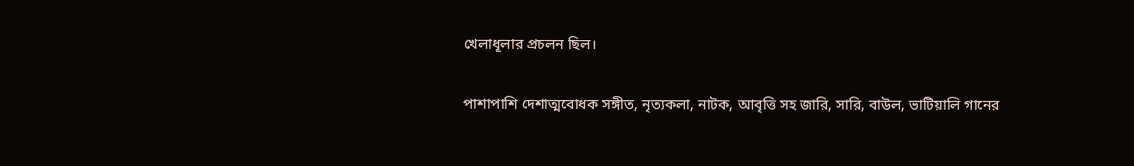খেলাধূলার প্রচলন ছিল।

পাশাপাশি দেশাত্মবোধক সঙ্গীত, নৃত্যকলা, নাটক, আবৃত্তি সহ জারি, সারি, বাউল, ভাটিয়ালি গানের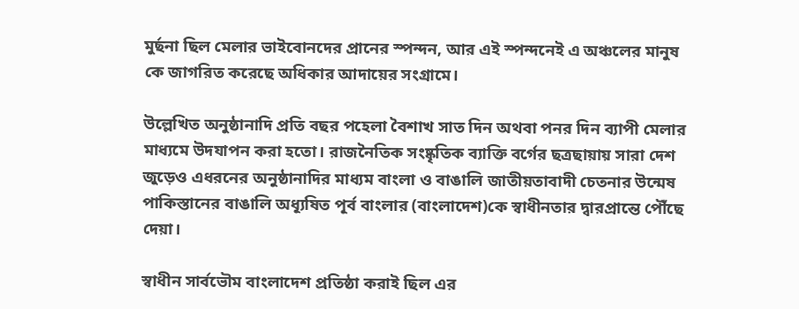মুর্ছনা ছিল মেলার ভাইবোনদের প্রানের স্পন্দন, আর এই স্পন্দনেই এ অঞ্চলের মানুষ কে জাগরিত করেছে অধিকার আদায়ের সংগ্রামে।

উল্লেখিত অনুষ্ঠানাদি প্রতি বছর পহেলা বৈশাখ সাত দিন অথবা পনর দিন ব্যাপী মেলার মাধ্যমে উদযাপন করা হতো। রাজনৈতিক সংষ্কৃতিক ব্যাক্তি বর্গের ছত্রছায়ায় সারা দেশ জুড়েও এধরনের অনুষ্ঠানাদির মাধ্যম বাংলা ও বাঙালি জাতীয়তাবাদী চেতনার উন্মেষ পাকিস্তানের বাঙালি অধ্যূষিত পূর্ব বাংলার (বাংলাদেশ)কে স্বাধীনতার দ্বারপ্রান্তে পৌঁছে দেয়া।

স্বাধীন সার্বভৌম বাংলাদেশ প্রতিষ্ঠা করাই ছিল এর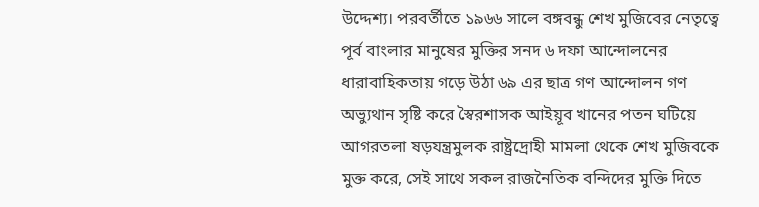উদ্দেশ্য। পরবর্তীতে ১৯৬৬ সালে বঙ্গবন্ধু শেখ মুজিবের নেতৃত্বে পূর্ব বাংলার মানুষের মুক্তির সনদ ৬ দফা আন্দোলনের ধারাবাহিকতায় গড়ে উঠা ৬৯ এর ছাত্র গণ আন্দোলন গণ অভ্যুথান সৃষ্টি করে স্বৈরশাসক আইয়ূব খানের পতন ঘটিয়ে আগরতলা ষড়যন্ত্রমুলক রাষ্ট্রদ্রোহী মামলা থেকে শেখ মুজিবকে মুক্ত করে, সেই সাথে সকল রাজনৈতিক বন্দিদের মুক্তি দিতে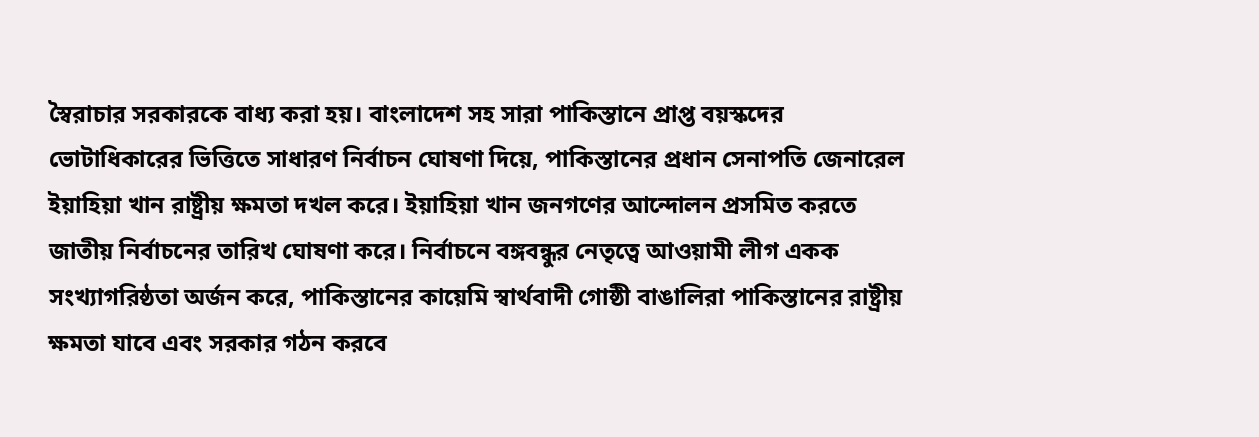স্বৈরাচার সরকারকে বাধ্য করা হয়। বাংলাদেশ সহ সারা পাকিস্তানে প্রাপ্ত বয়স্কদের ভোটাধিকারের ভিত্তিতে সাধারণ নির্বাচন ঘোষণা দিয়ে, পাকিস্তানের প্রধান সেনাপতি জেনারেল ইয়াহিয়া খান রাষ্ট্রীয় ক্ষমতা দখল করে। ইয়াহিয়া খান জনগণের আন্দোলন প্রসমিত করতে জাতীয় নির্বাচনের তারিখ ঘোষণা করে। নির্বাচনে বঙ্গবন্ধুর নেতৃত্বে আওয়ামী লীগ একক সংখ্যাগরিষ্ঠতা অর্জন করে, পাকিস্তানের কায়েমি স্বার্থবাদী গোষ্ঠী বাঙালিরা পাকিস্তানের রাষ্ট্রীয় ক্ষমতা যাবে এবং সরকার গঠন করবে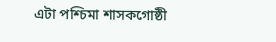এটা পশ্চিমা শাসকগোষ্ঠী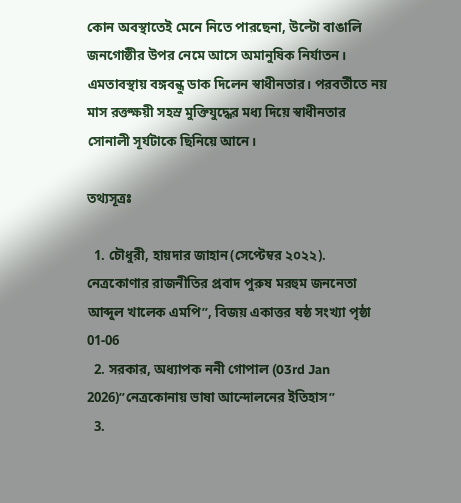কোন অবস্থাতেই মেনে নিতে পারছেনা, উল্টো বাঙালি জনগোষ্ঠীর উপর নেমে আসে অমানুষিক নির্যাতন। এমতাবস্থায় বঙ্গবন্ধু ডাক দিলেন স্বাধীনতার। পরবর্তীতে নয় মাস রক্তক্ষয়ী সহস্র মুক্তিযুদ্ধের মধ্য দিয়ে স্বাধীনতার সোনালী সূর্যটাকে ছিনিয়ে আনে।

তথ্যসূত্রঃ

  1. চৌধুরী, হায়দার জাহান(সেপ্টেম্বর ২০২২). নেত্রকোণার রাজনীতির প্রবাদ পুরুষ মরহুম জননেতা আব্দুল খালেক এমপি”, বিজয় একাত্তর ষষ্ঠ সংখ্যা পৃষ্ঠা 01-06
  2. সরকার, অধ্যাপক ননী গোপাল (03rd Jan 2026)”নেত্রকোনায় ভাষা আন্দোলনের ইতিহাস”
  3.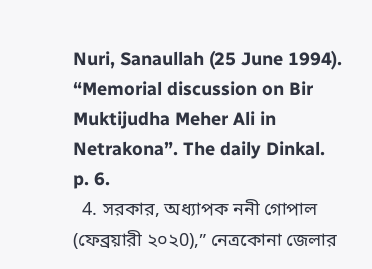Nuri, Sanaullah (25 June 1994). “Memorial discussion on Bir Muktijudha Meher Ali in Netrakona”. The daily Dinkal. p. 6.
  4. সরকার, অধ্যাপক ননী গোপাল (ফেব্রয়ারী ২০২0),” নেত্রকোনা জেলার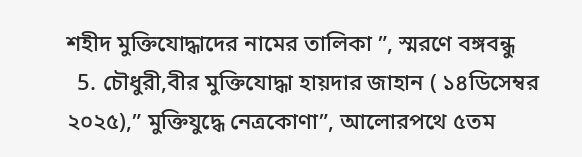শহীদ মুক্তিযোদ্ধাদের নামের তালিকা ”, স্মরণে বঙ্গবন্ধু
  5. চৌধুরী,বীর মুক্তিযোদ্ধা হায়দার জাহান ( ১৪ডিসেম্বর ২০২৫),” মুক্তিযুদ্ধে নেত্রকোণা”, আলোরপথে ৫তম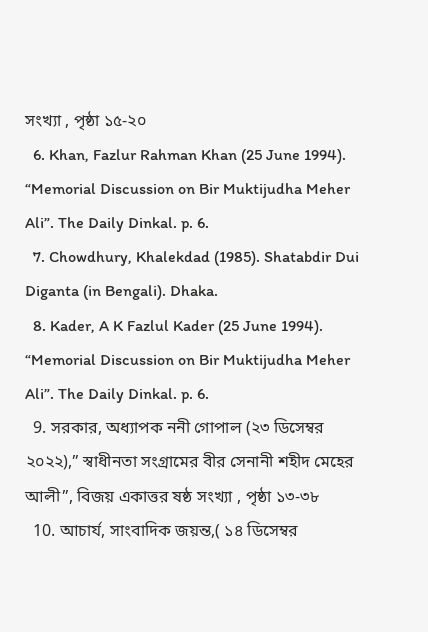সংখ্যা , পৃষ্ঠা ১৫-২০
  6. Khan, Fazlur Rahman Khan (25 June 1994). “Memorial Discussion on Bir Muktijudha Meher Ali”. The Daily Dinkal. p. 6.
  7. Chowdhury, Khalekdad (1985). Shatabdir Dui Diganta (in Bengali). Dhaka.
  8. Kader, A K Fazlul Kader (25 June 1994). “Memorial Discussion on Bir Muktijudha Meher Ali”. The Daily Dinkal. p. 6.
  9. সরকার, অধ্যাপক ননী গোপাল (২৩ ডিসেম্বর ২০২২),” স্বাধীনতা সংগ্রামের বীর সেনানী শহীদ মেহের আলী”, বিজয় একাত্তর ষষ্ঠ সংখ্যা , পৃষ্ঠা ১৩-৩৮
  10. আচার্য, সাংবাদিক জয়ন্ত,( ১৪ ডিসেম্বর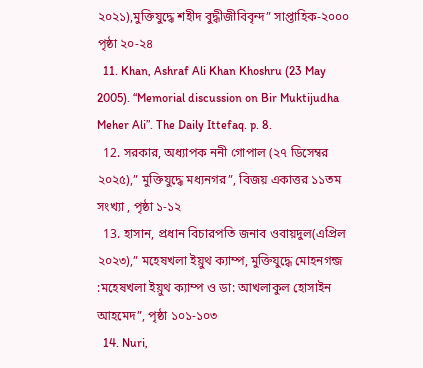২০২১),মুক্তিযুদ্ধে শহীদ বুদ্ধীজীবিবৃন্দ” সাপ্তাহিক-২০০০ পৃষ্ঠা ২০-২৪
  11. Khan, Ashraf Ali Khan Khoshru (23 May 2005). “Memorial discussion on Bir Muktijudha Meher Ali”. The Daily Ittefaq. p. 8.
  12. সরকার, অধ্যাপক ননী গোপাল (২৭ ডিসেম্বর ২০২৫),” মুক্তিযুদ্ধে মধ্যনগর”, বিজয় একাত্তর ১১তম সংখ্যা , পৃষ্ঠা ১-১২
  13. হাসান, প্রধান বিচারপতি জনাব ওবায়দুল(এপ্রিল ২০২৩),” মহেষখলা ইয়ুথ ক্যাম্প, মুক্তিযুদ্ধে মোহনগন্জ :মহেষখলা ইয়ুথ ক্যাম্প ও ডা: আখলাকুল হোসাইন আহমেদ”, পৃষ্ঠা ১০১-১০৩
  14. Nuri,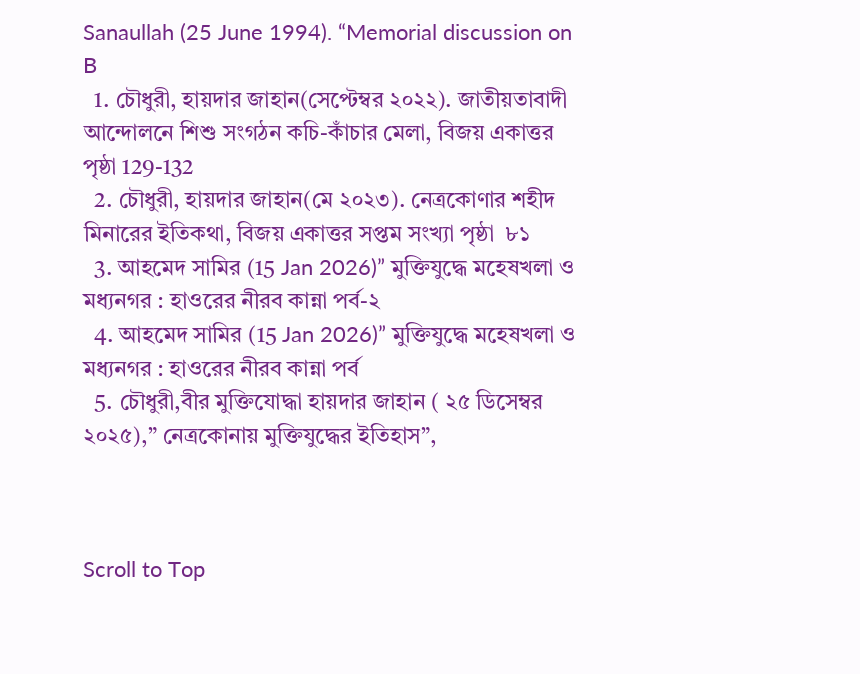Sanaullah (25 June 1994). “Memorial discussion on B
  1. চৌধুরী, হায়দার জাহান(সেপ্টেম্বর ২০২২). জাতীয়তাবাদী আন্দোলনে শিশু সংগঠন কচি-কাঁচার মেলা, বিজয় একাত্তর পৃষ্ঠা 129-132
  2. চৌধুরী, হায়দার জাহান(মে ২০২৩). নেত্রকোণার শহীদ মিনারের ইতিকথা, বিজয় একাত্তর সপ্তম সংখ্যা পৃষ্ঠা  ৮১
  3. আহমেদ সামির (15 Jan 2026)” মুক্তিযুদ্ধে মহেষখলা ও মধ্যনগর : হাওরের নীরব কান্না পর্ব-২
  4. আহমেদ সামির (15 Jan 2026)” মুক্তিযুদ্ধে মহেষখলা ও মধ্যনগর : হাওরের নীরব কান্না পর্ব
  5. চৌধুরী,বীর মুক্তিযোদ্ধা হায়দার জাহান ( ২৫ ডিসেম্বর ২০২৫),” নেত্রকোনায় মুক্তিযুদ্ধের ইতিহাস”,



Scroll to Top